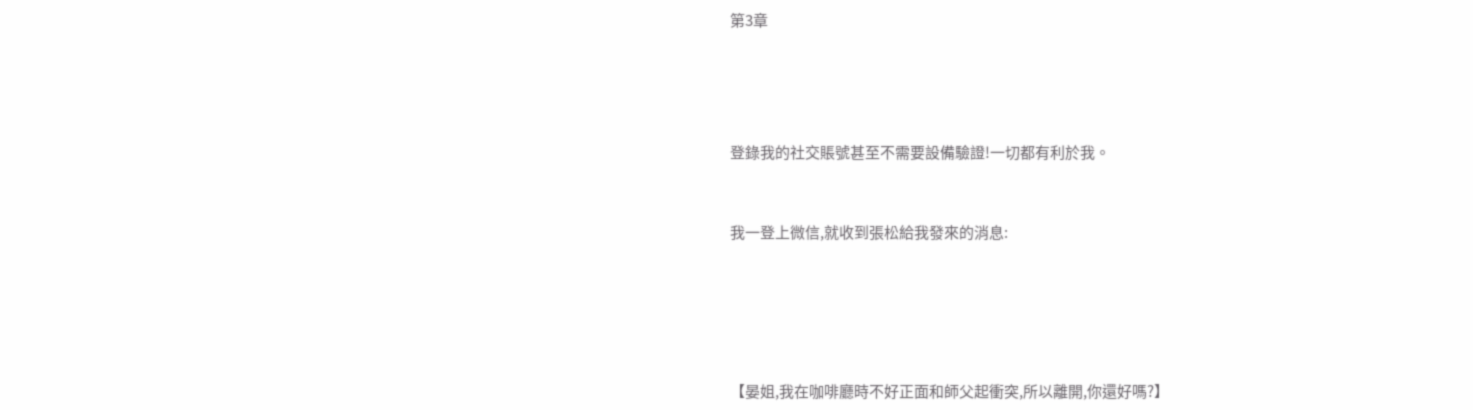第3章




登錄我的社交賬號甚至不需要設備驗證!一切都有利於我。


我一登上微信,就收到張松給我發來的消息:





【晏姐,我在咖啡廳時不好正面和師父起衝突,所以離開,你還好嗎?】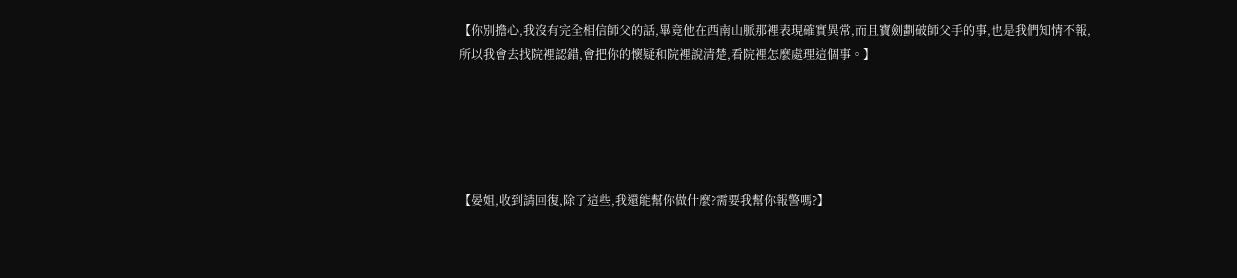【你別擔心,我沒有完全相信師父的話,畢竟他在西南山脈那裡表現確實異常,而且寶劍劃破師父手的事,也是我們知情不報,所以我會去找院裡認錯,會把你的懷疑和院裡說清楚,看院裡怎麼處理這個事。】





【晏姐,收到請回復,除了這些,我還能幫你做什麼?需要我幫你報警嗎?】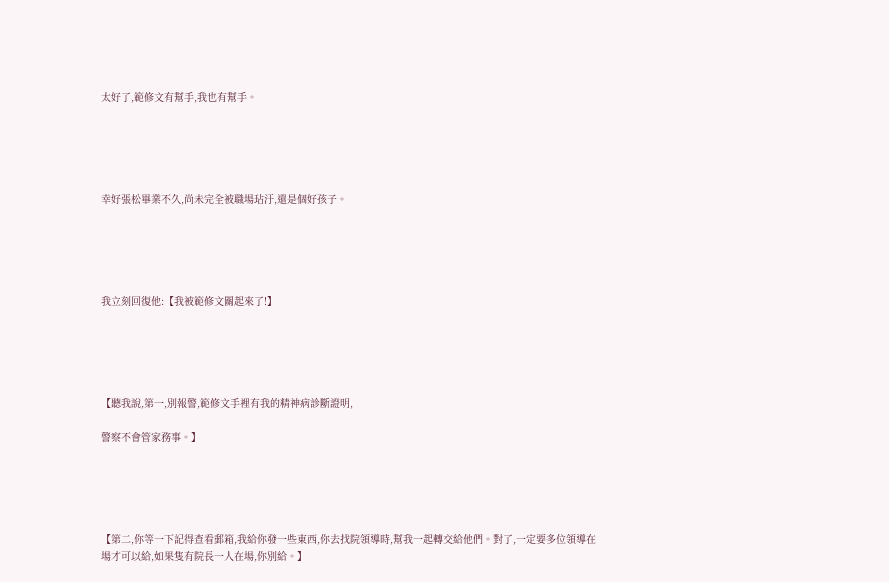太好了,範修文有幫手,我也有幫手。





幸好張松畢業不久,尚未完全被職場玷汙,還是個好孩子。





我立刻回復他:【我被範修文關起來了!】





【聽我說,第一,別報警,範修文手裡有我的精神病診斷證明,

警察不會管家務事。】





【第二,你等一下記得查看郵箱,我給你發一些東西,你去找院領導時,幫我一起轉交給他們。對了,一定要多位領導在場才可以給,如果隻有院長一人在場,你別給。】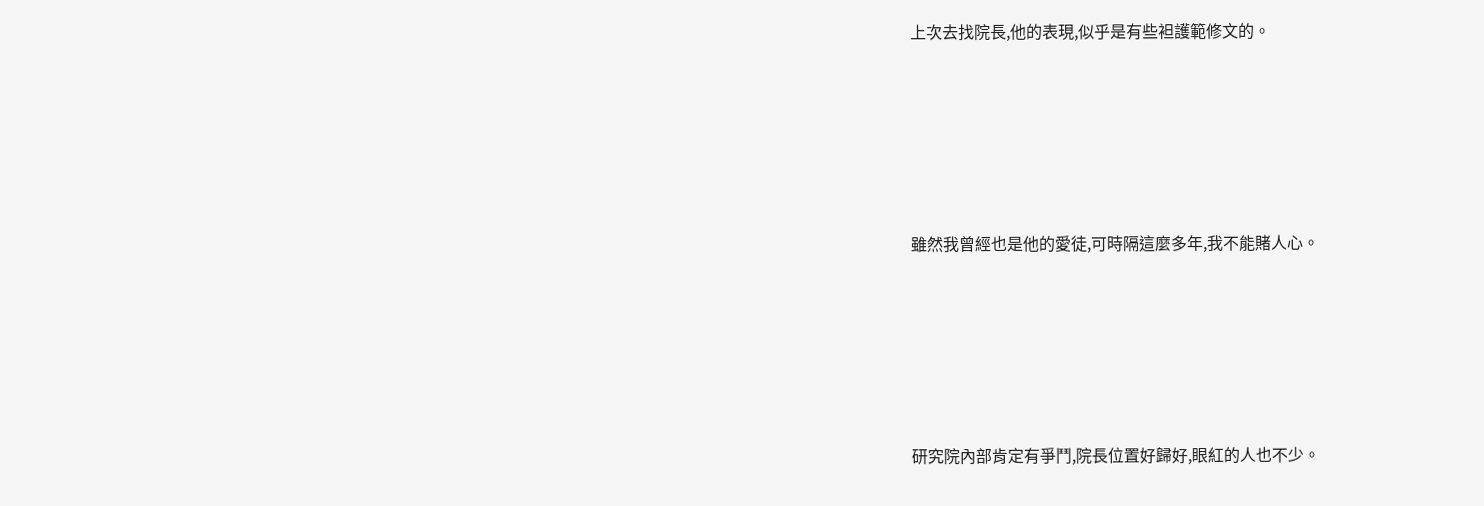上次去找院長,他的表現,似乎是有些袒護範修文的。





雖然我曾經也是他的愛徒,可時隔這麼多年,我不能賭人心。





研究院內部肯定有爭鬥,院長位置好歸好,眼紅的人也不少。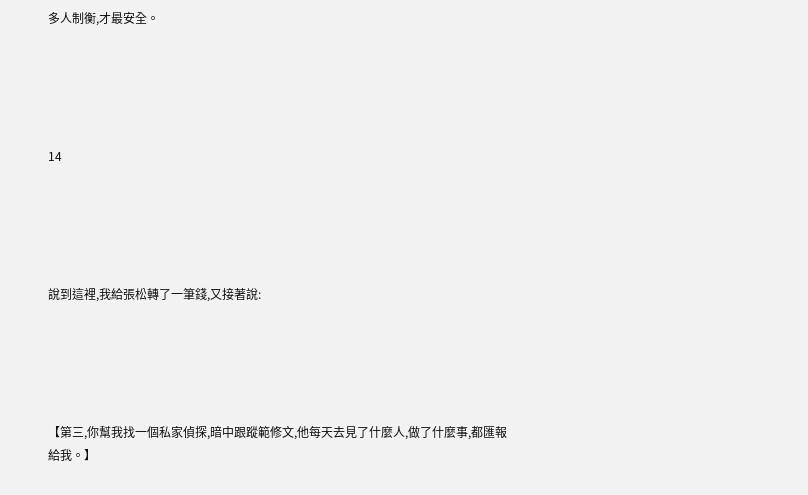多人制衡,才最安全。





14





說到這裡,我給張松轉了一筆錢,又接著說:





【第三,你幫我找一個私家偵探,暗中跟蹤範修文,他每天去見了什麼人,做了什麼事,都匯報給我。】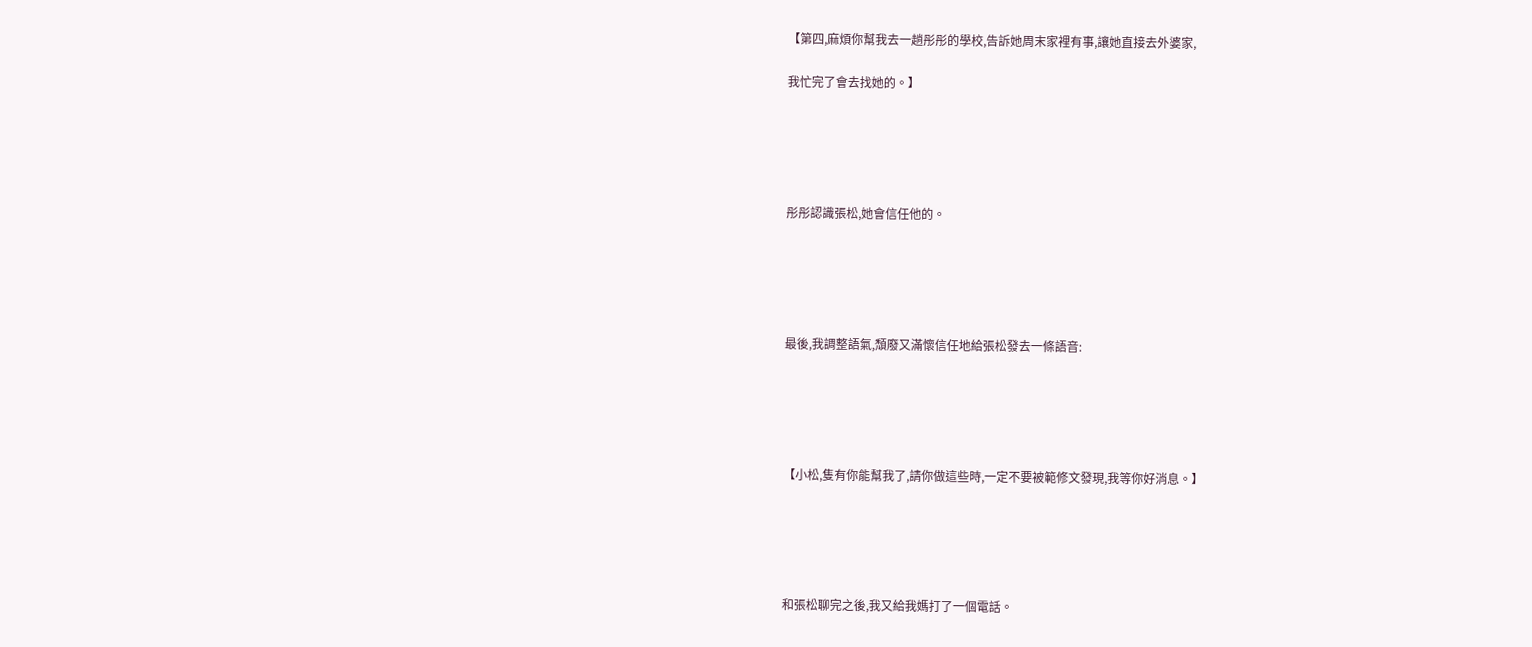【第四,麻煩你幫我去一趟彤彤的學校,告訴她周末家裡有事,讓她直接去外婆家,

我忙完了會去找她的。】





彤彤認識張松,她會信任他的。





最後,我調整語氣,頹廢又滿懷信任地給張松發去一條語音:





【小松,隻有你能幫我了,請你做這些時,一定不要被範修文發現,我等你好消息。】





和張松聊完之後,我又給我媽打了一個電話。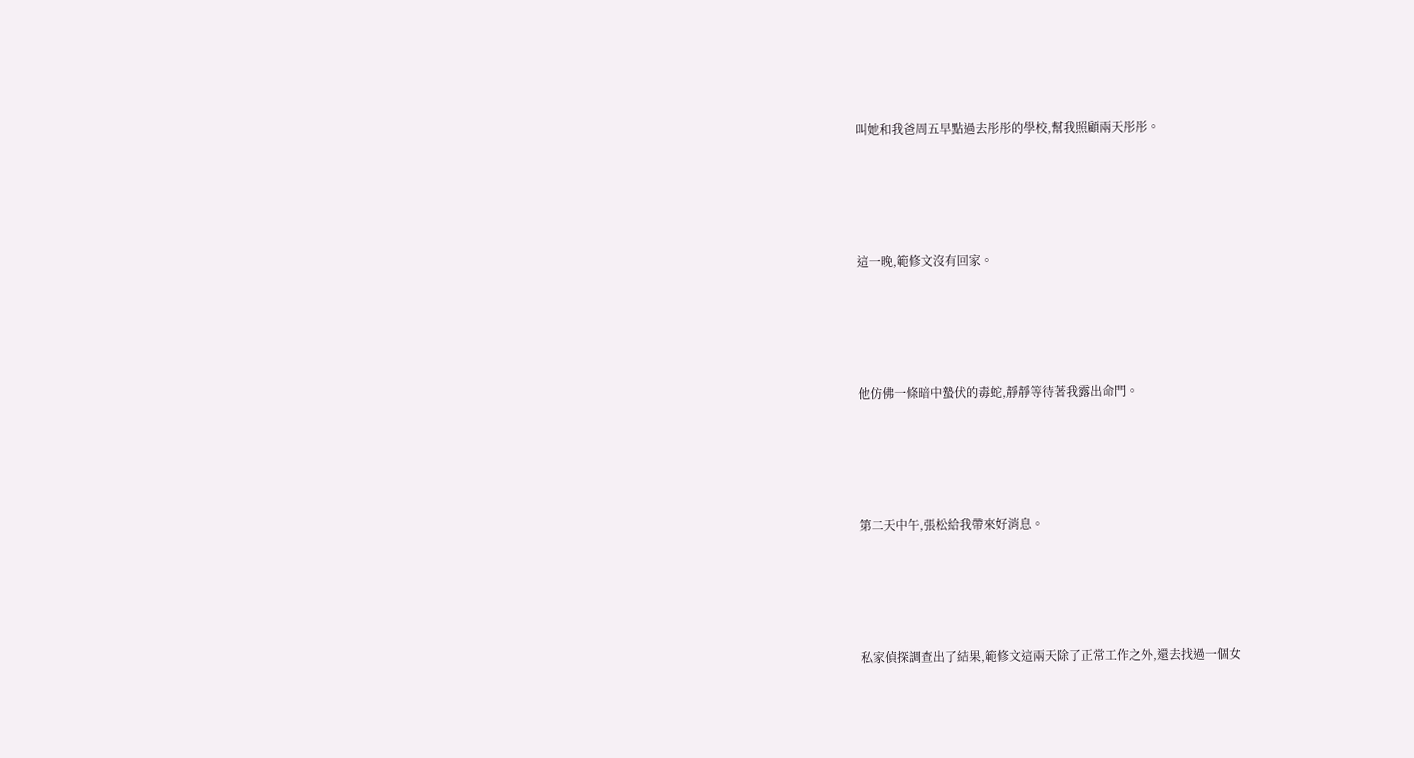叫她和我爸周五早點過去彤彤的學校,幫我照顧兩天彤彤。





這一晚,範修文沒有回家。





他仿佛一條暗中蟄伏的毒蛇,靜靜等待著我露出命門。





第二天中午,張松給我帶來好消息。





私家偵探調查出了結果,範修文這兩天除了正常工作之外,還去找過一個女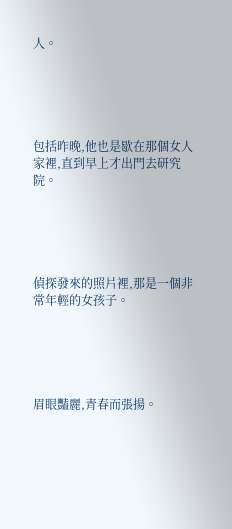人。





包括昨晚,他也是歇在那個女人家裡,直到早上才出門去研究院。





偵探發來的照片裡,那是一個非常年輕的女孩子。





眉眼豔麗,青春而張揚。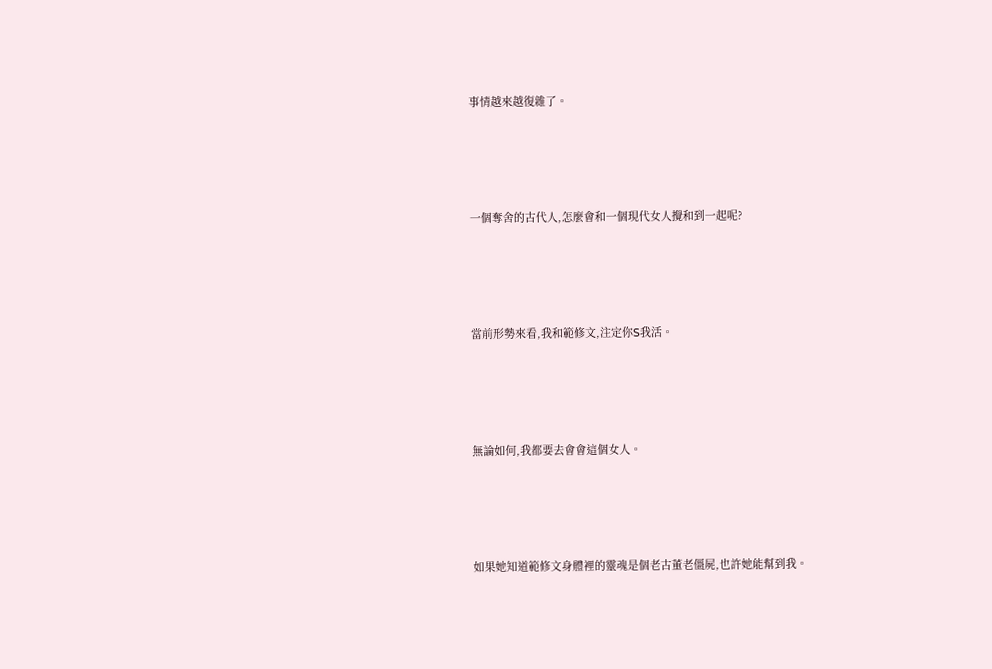事情越來越復雜了。





一個奪舍的古代人,怎麼會和一個現代女人攪和到一起呢?





當前形勢來看,我和範修文,注定你S我活。





無論如何,我都要去會會這個女人。





如果她知道範修文身體裡的靈魂是個老古董老僵屍,也許她能幫到我。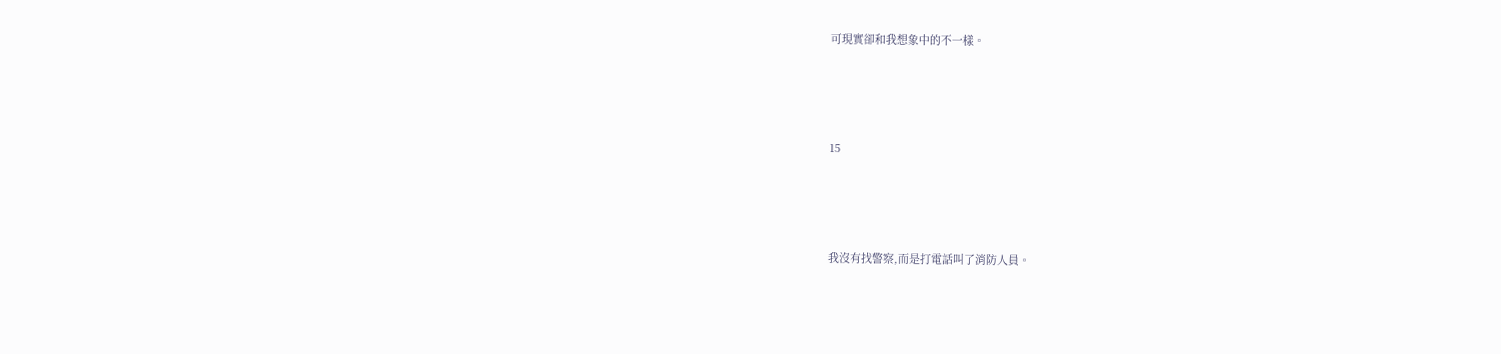可現實卻和我想象中的不一樣。





15





我沒有找警察,而是打電話叫了消防人員。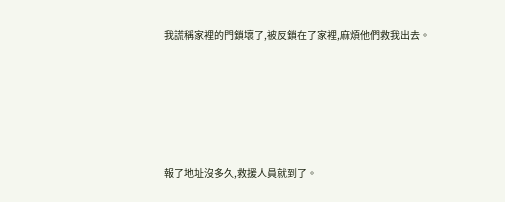我謊稱家裡的門鎖壞了,被反鎖在了家裡,麻煩他們救我出去。





報了地址沒多久,救援人員就到了。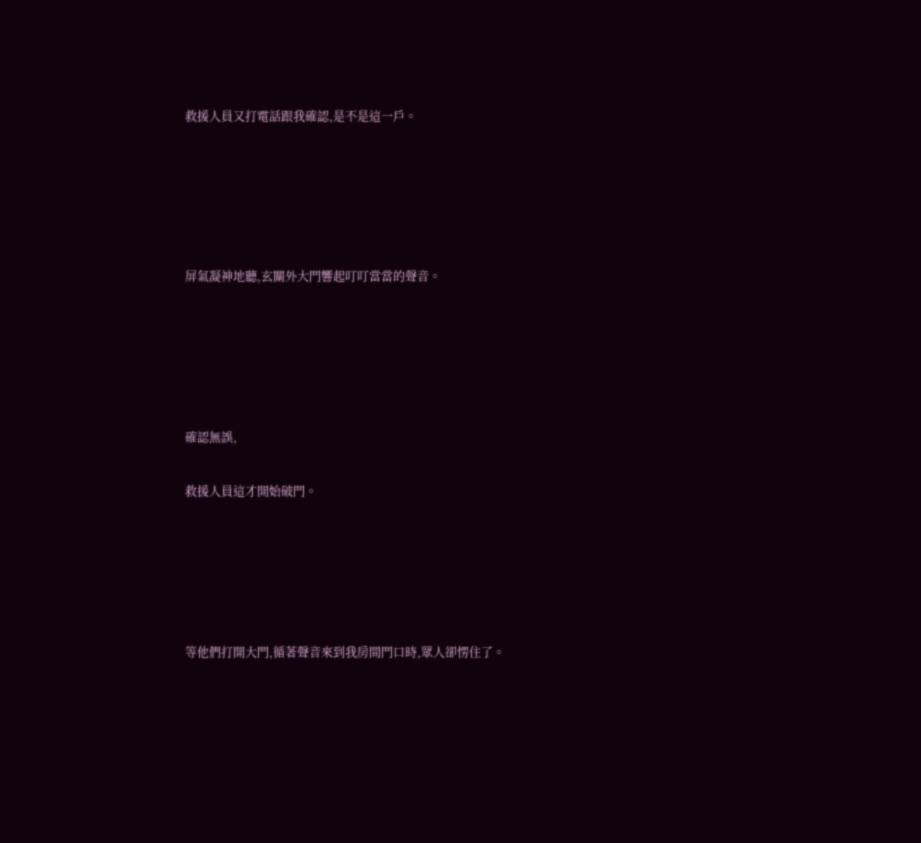救援人員又打電話跟我確認,是不是這一戶。





屏氣凝神地聽,玄關外大門響起叮叮當當的聲音。





確認無誤,

救援人員這才開始破門。





等他們打開大門,循著聲音來到我房間門口時,眾人卻愣住了。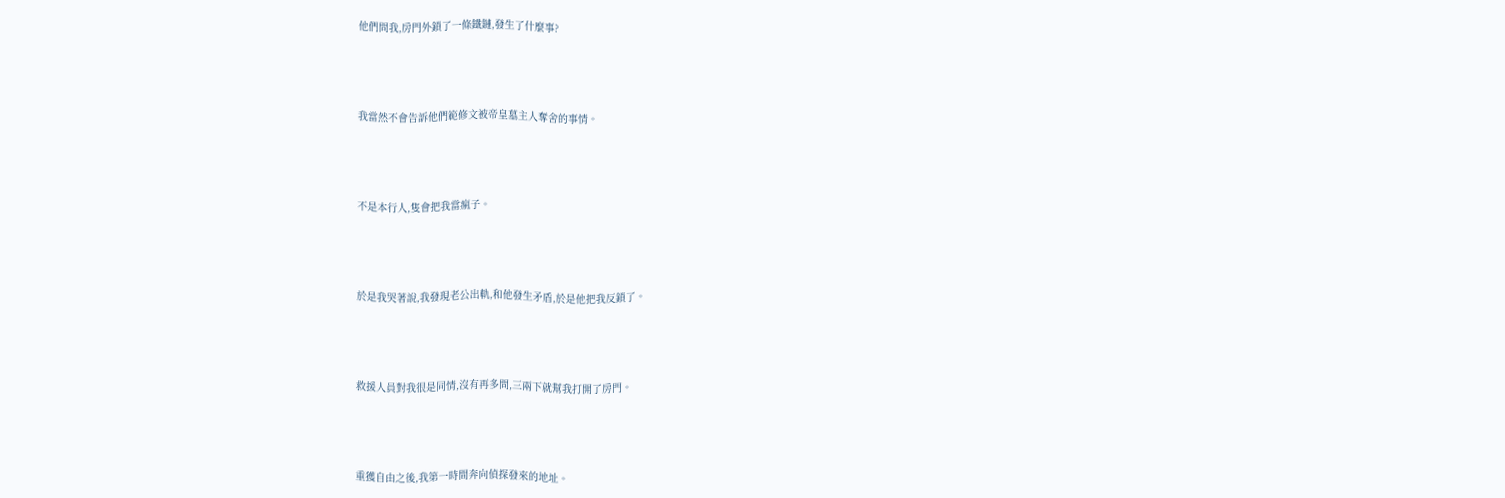他們問我,房門外鎖了一條鐵鏈,發生了什麼事?





我當然不會告訴他們範修文被帝皇墓主人奪舍的事情。





不是本行人,隻會把我當瘋子。





於是我哭著說,我發現老公出軌,和他發生矛盾,於是他把我反鎖了。





救援人員對我很是同情,沒有再多問,三兩下就幫我打開了房門。





重獲自由之後,我第一時間奔向偵探發來的地址。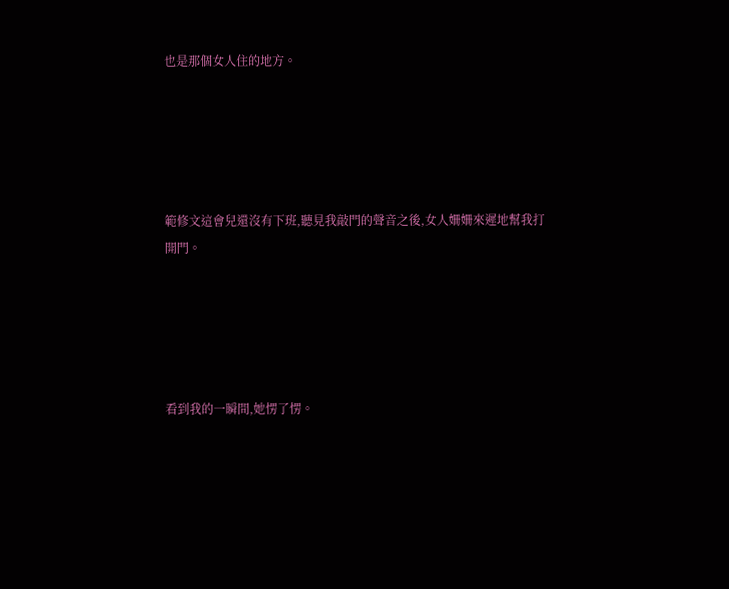也是那個女人住的地方。





範修文這會兒還沒有下班,聽見我敲門的聲音之後,女人姍姍來遲地幫我打開門。





看到我的一瞬間,她愣了愣。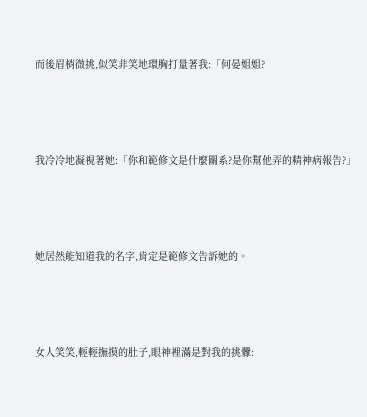而後眉梢微挑,似笑非笑地環胸打量著我:「何晏姐姐?





我冷冷地凝視著她:「你和範修文是什麼關系?是你幫他弄的精神病報告?」





她居然能知道我的名字,肯定是範修文告訴她的。





女人笑笑,輕輕撫摸的肚子,眼神裡滿是對我的挑釁: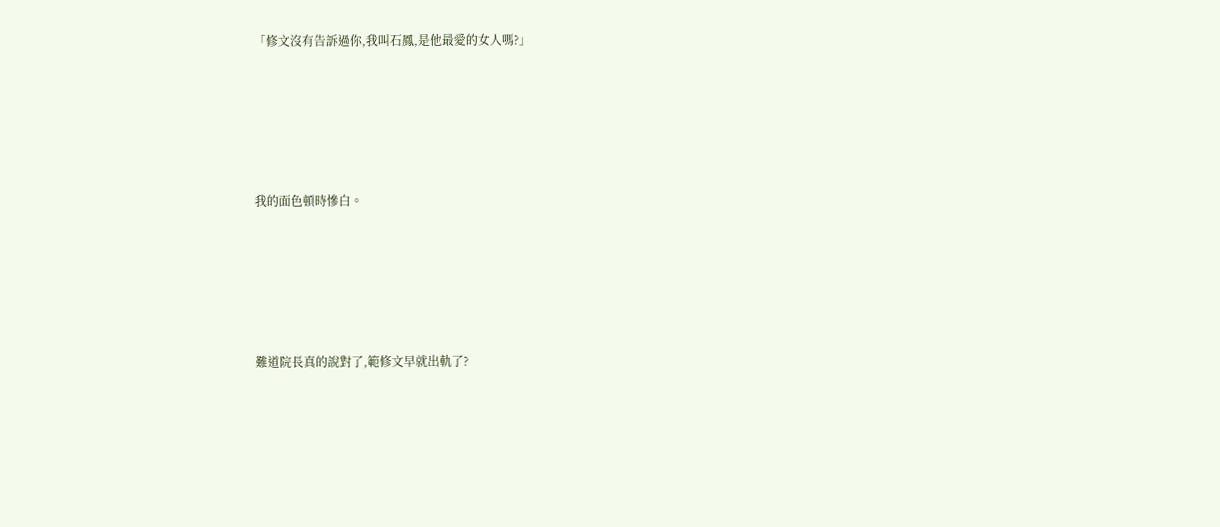「修文沒有告訴過你,我叫石鳳,是他最愛的女人嗎?」





我的面色頓時慘白。





難道院長真的說對了,範修文早就出軌了?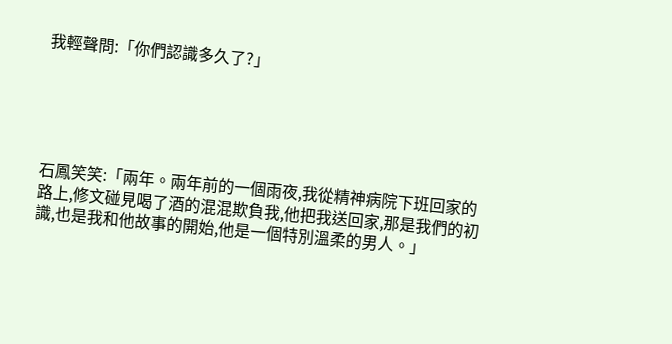我輕聲問:「你們認識多久了?」





石鳳笑笑:「兩年。兩年前的一個雨夜,我從精神病院下班回家的路上,修文碰見喝了酒的混混欺負我,他把我送回家,那是我們的初識,也是我和他故事的開始,他是一個特別溫柔的男人。」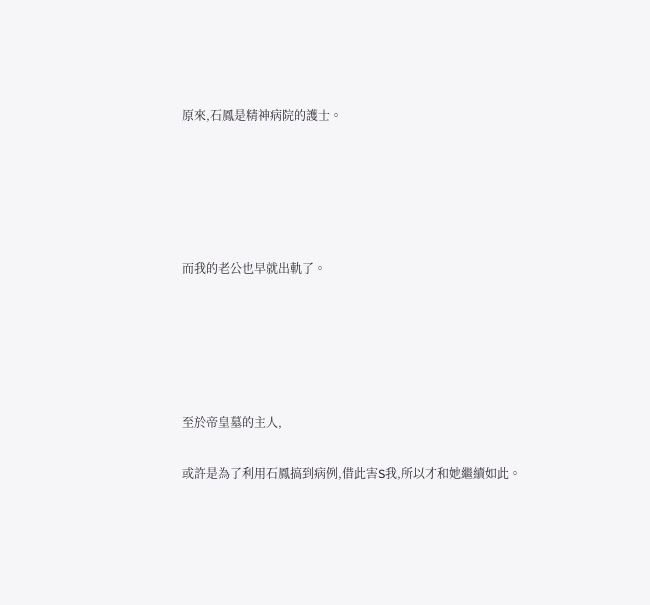原來,石鳳是精神病院的護士。





而我的老公也早就出軌了。





至於帝皇墓的主人,

或許是為了利用石鳳搞到病例,借此害S我,所以才和她繼續如此。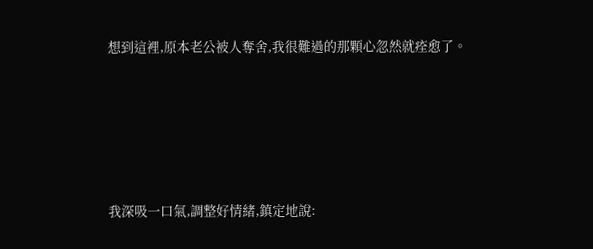想到這裡,原本老公被人奪舍,我很難過的那顆心忽然就痊愈了。





我深吸一口氣,調整好情緒,鎮定地說: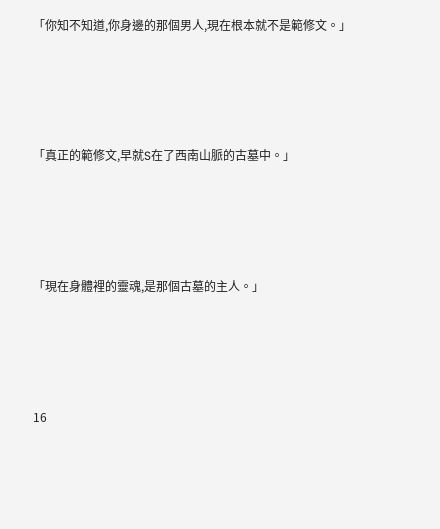「你知不知道,你身邊的那個男人,現在根本就不是範修文。」





「真正的範修文,早就S在了西南山脈的古墓中。」





「現在身體裡的靈魂,是那個古墓的主人。」





16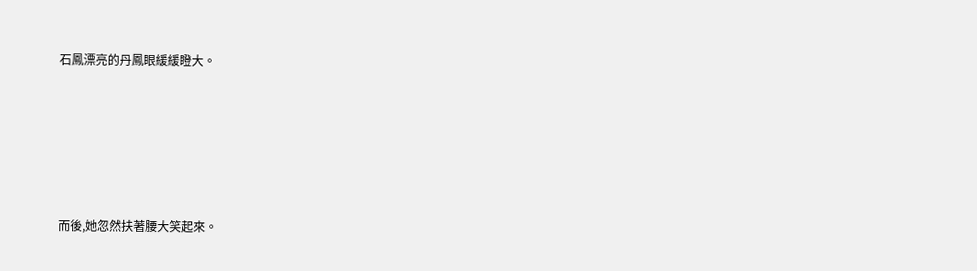石鳳漂亮的丹鳳眼緩緩瞪大。





而後,她忽然扶著腰大笑起來。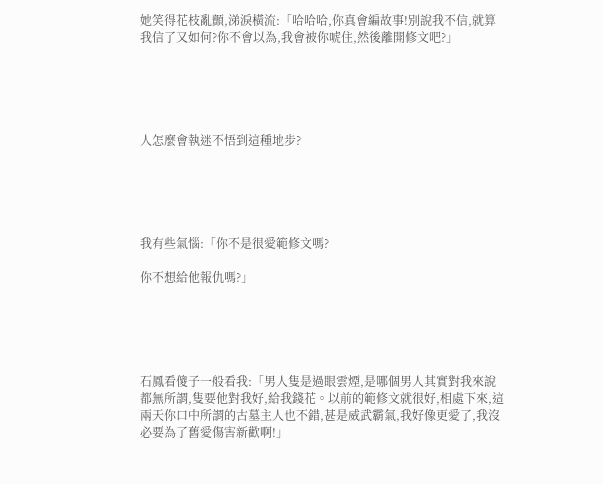她笑得花枝亂顫,涕淚橫流:「哈哈哈,你真會編故事!別說我不信,就算我信了又如何?你不會以為,我會被你唬住,然後離開修文吧?」





人怎麼會執迷不悟到這種地步?





我有些氣惱:「你不是很愛範修文嗎?

你不想給他報仇嗎?」





石鳳看傻子一般看我:「男人隻是過眼雲煙,是哪個男人其實對我來說都無所謂,隻要他對我好,給我錢花。以前的範修文就很好,相處下來,這兩天你口中所謂的古墓主人也不錯,甚是威武霸氣,我好像更愛了,我沒必要為了舊愛傷害新歡啊!」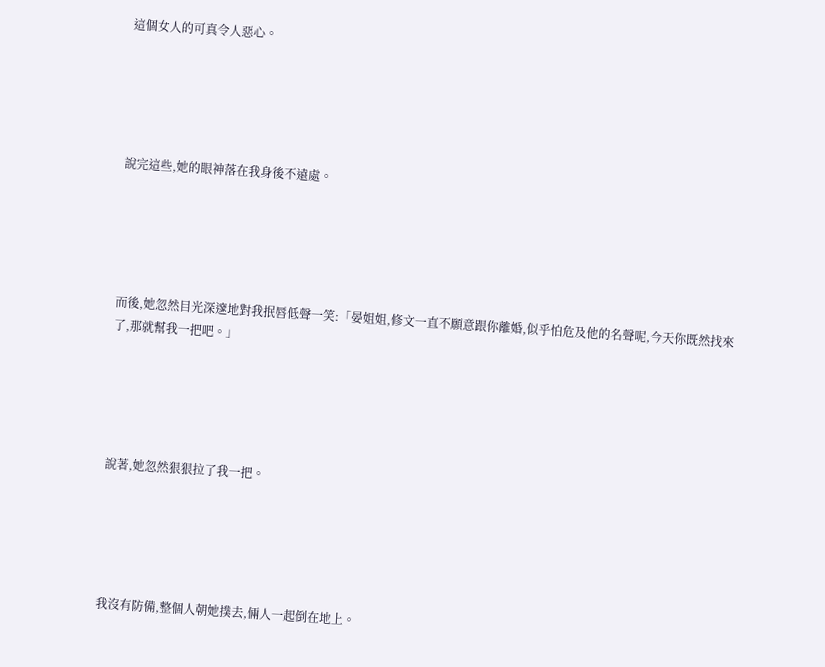這個女人的可真令人惡心。





說完這些,她的眼神落在我身後不遠處。





而後,她忽然目光深邃地對我抿唇低聲一笑:「晏姐姐,修文一直不願意跟你離婚,似乎怕危及他的名聲呢,今天你既然找來了,那就幫我一把吧。」





說著,她忽然狠狠拉了我一把。





我沒有防備,整個人朝她撲去,倆人一起倒在地上。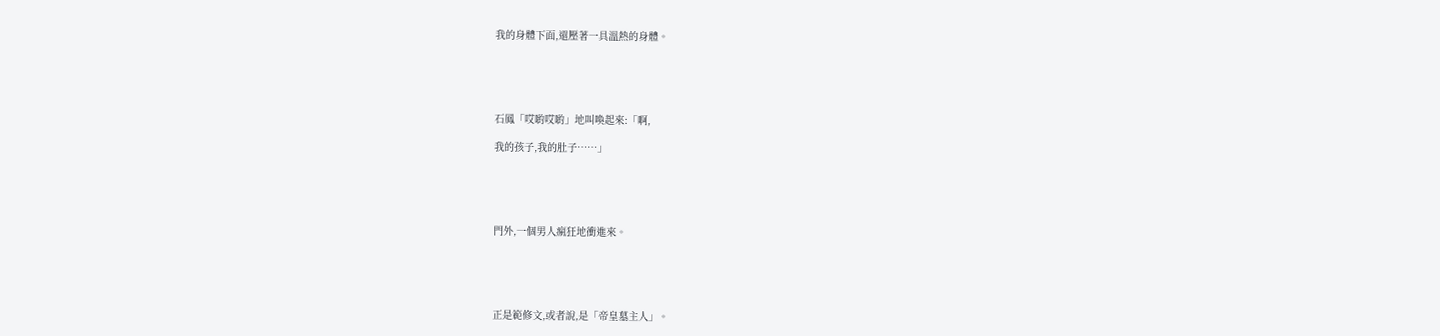我的身體下面,還壓著一具溫熱的身體。





石鳳「哎喲哎喲」地叫喚起來:「啊,

我的孩子,我的肚子……」





門外,一個男人瘋狂地衝進來。





正是範修文,或者說,是「帝皇墓主人」。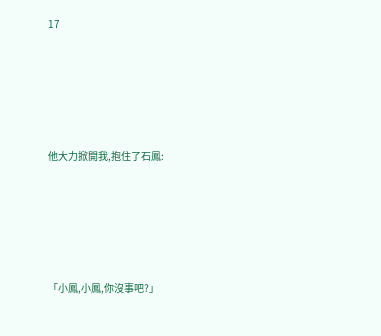17





他大力掀開我,抱住了石鳳:





「小鳳,小鳳,你沒事吧?」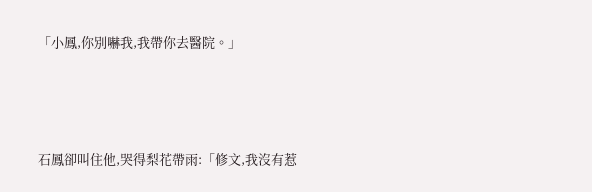「小鳳,你別嚇我,我帶你去醫院。」





石鳳卻叫住他,哭得梨花帶雨:「修文,我沒有惹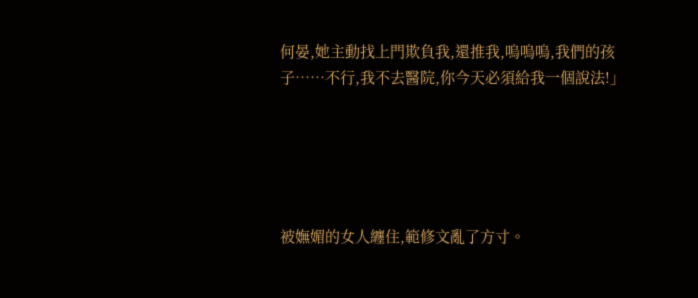何晏,她主動找上門欺負我,還推我,嗚嗚嗚,我們的孩子……不行,我不去醫院,你今天必須給我一個說法!」





被嫵媚的女人纏住,範修文亂了方寸。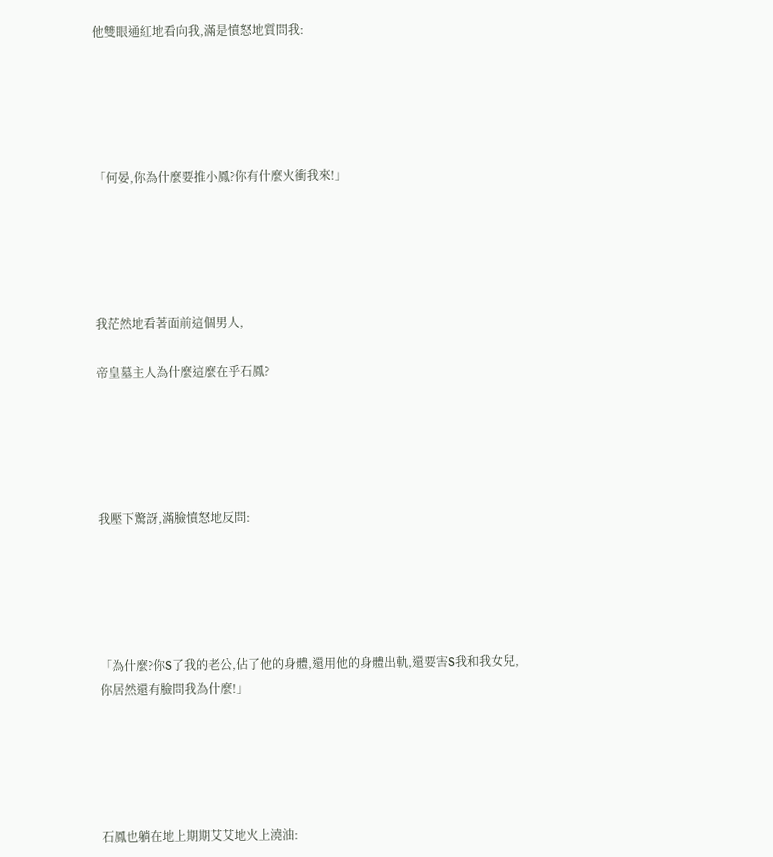他雙眼通紅地看向我,滿是憤怒地質問我:





「何晏,你為什麼要推小鳳?你有什麼火衝我來!」





我茫然地看著面前這個男人,

帝皇墓主人為什麼這麼在乎石鳳?





我壓下驚訝,滿臉憤怒地反問:





「為什麼?你S了我的老公,佔了他的身體,還用他的身體出軌,還要害S我和我女兒,你居然還有臉問我為什麼!」





石鳳也躺在地上期期艾艾地火上澆油: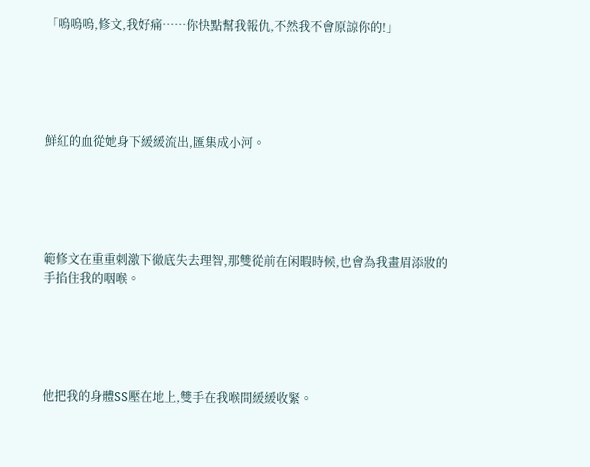「嗚嗚嗚,修文,我好痛……你快點幫我報仇,不然我不會原諒你的!」





鮮紅的血從她身下緩緩流出,匯集成小河。





範修文在重重刺激下徹底失去理智,那雙從前在闲暇時候,也會為我畫眉添妝的手掐住我的咽喉。





他把我的身體SS壓在地上,雙手在我喉間緩緩收緊。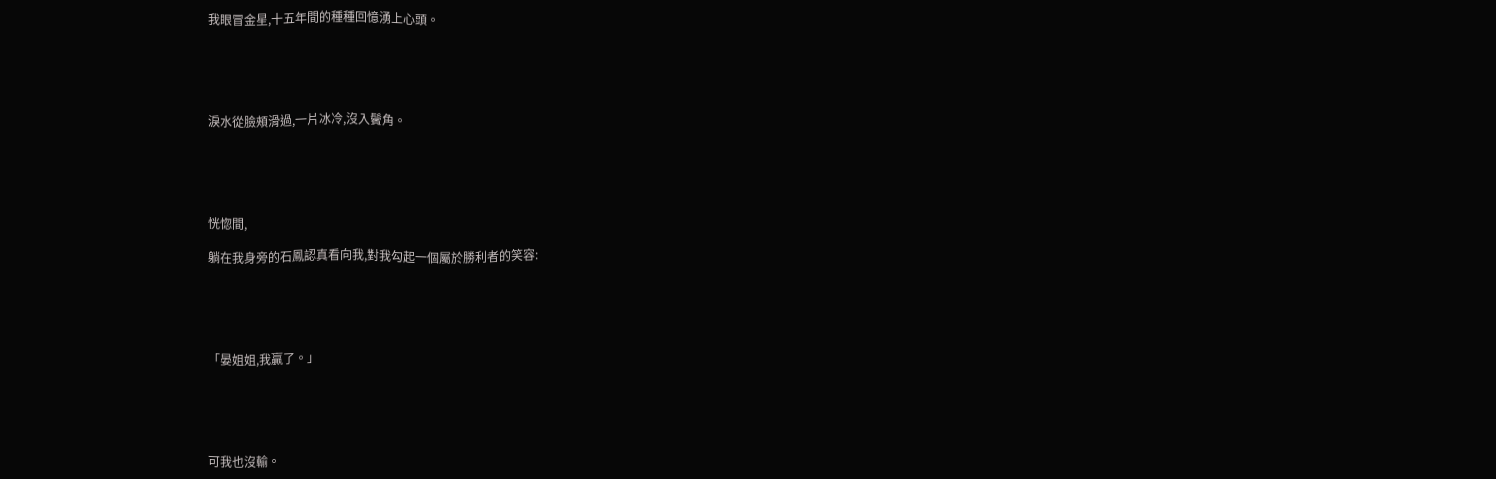我眼冒金星,十五年間的種種回憶湧上心頭。





淚水從臉頰滑過,一片冰冷,沒入鬢角。





恍惚間,

躺在我身旁的石鳳認真看向我,對我勾起一個屬於勝利者的笑容:





「晏姐姐,我贏了。」





可我也沒輸。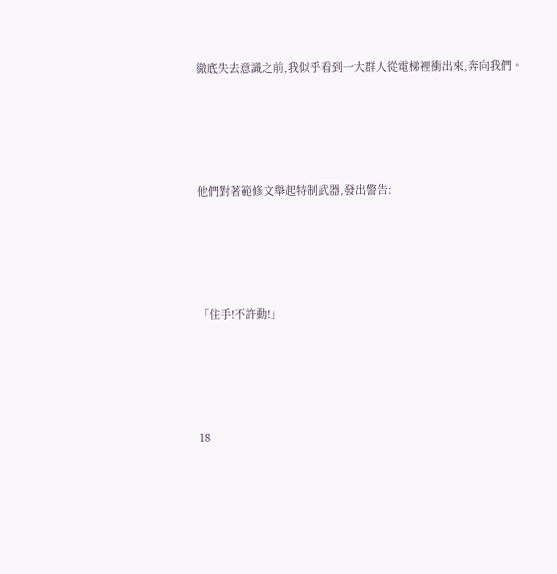徹底失去意識之前,我似乎看到一大群人從電梯裡衝出來,奔向我們。





他們對著範修文舉起特制武器,發出警告:





「住手!不許動!」





18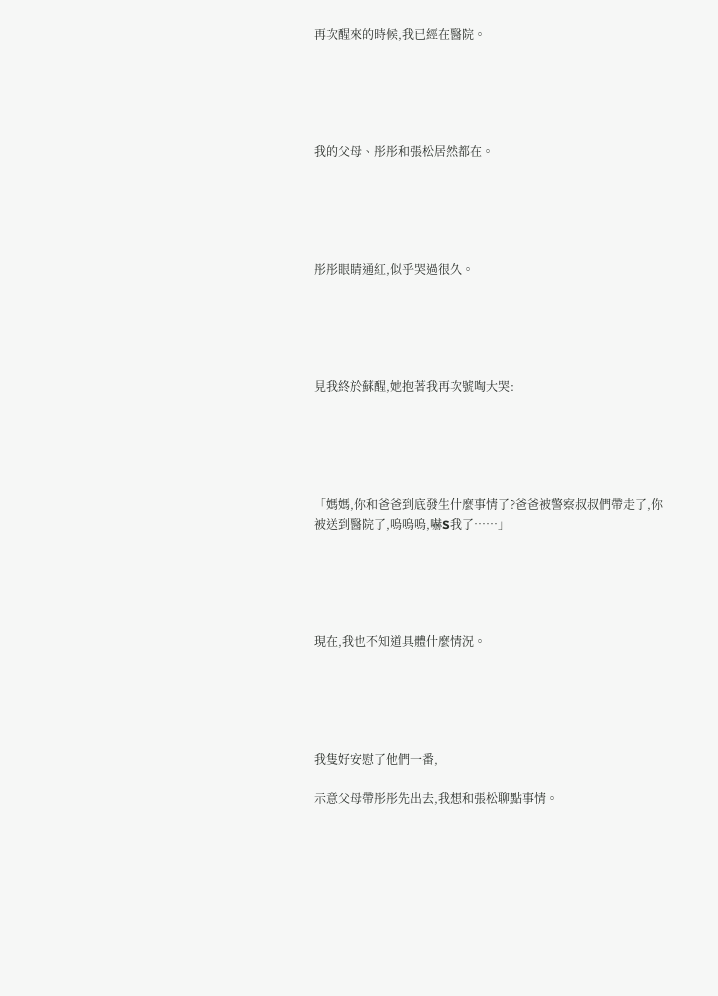再次醒來的時候,我已經在醫院。





我的父母、彤彤和張松居然都在。





彤彤眼睛通紅,似乎哭過很久。





見我終於蘇醒,她抱著我再次號啕大哭:





「媽媽,你和爸爸到底發生什麼事情了?爸爸被警察叔叔們帶走了,你被送到醫院了,嗚嗚嗚,嚇S我了……」





現在,我也不知道具體什麼情況。





我隻好安慰了他們一番,

示意父母帶彤彤先出去,我想和張松聊點事情。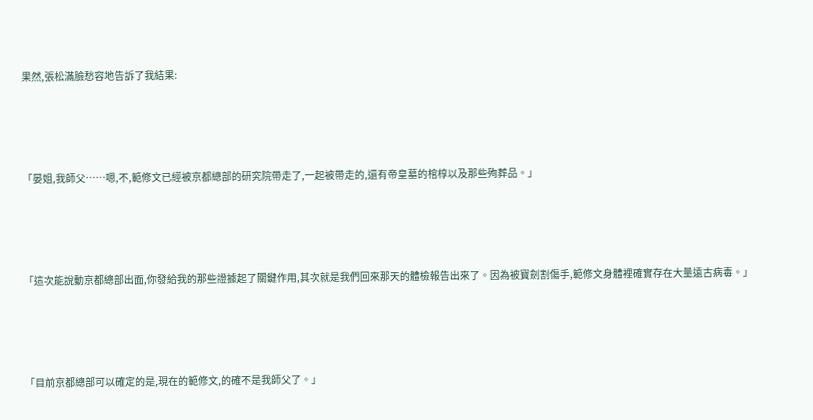果然,張松滿臉愁容地告訴了我結果:





「晏姐,我師父……嗯,不,範修文已經被京都總部的研究院帶走了,一起被帶走的,還有帝皇墓的棺椁以及那些殉葬品。」





「這次能說動京都總部出面,你發給我的那些證據起了關鍵作用,其次就是我們回來那天的體檢報告出來了。因為被寶劍割傷手,範修文身體裡確實存在大量遠古病毒。」





「目前京都總部可以確定的是,現在的範修文,的確不是我師父了。」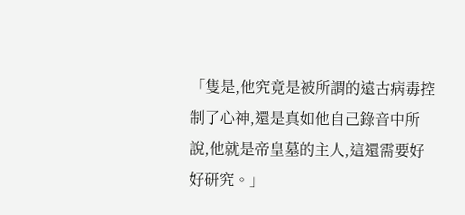「隻是,他究竟是被所謂的遠古病毒控制了心神,還是真如他自己錄音中所說,他就是帝皇墓的主人,這還需要好好研究。」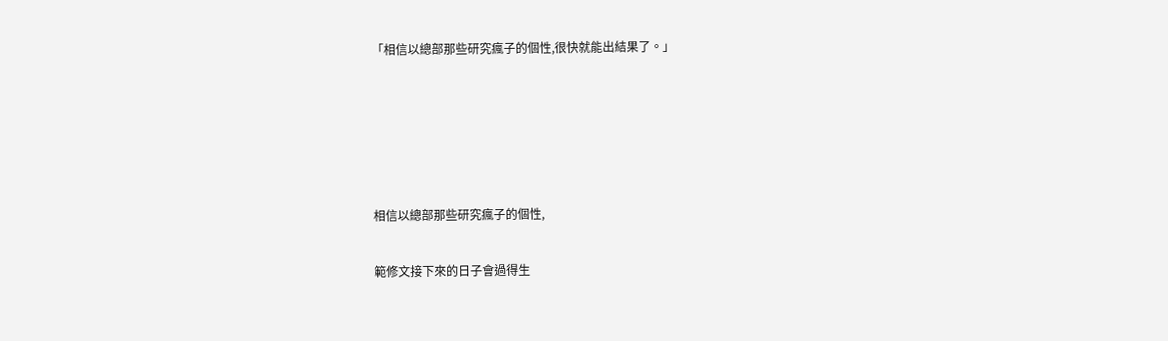「相信以總部那些研究瘋子的個性,很快就能出結果了。」





相信以總部那些研究瘋子的個性,

範修文接下來的日子會過得生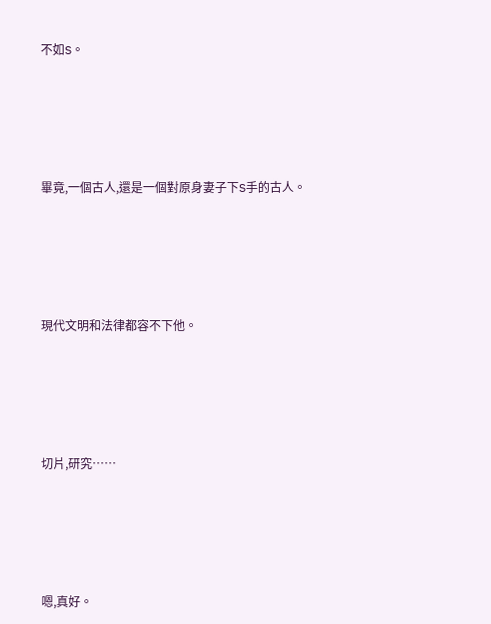不如S。





畢竟,一個古人,還是一個對原身妻子下S手的古人。





現代文明和法律都容不下他。





切片,研究……





嗯,真好。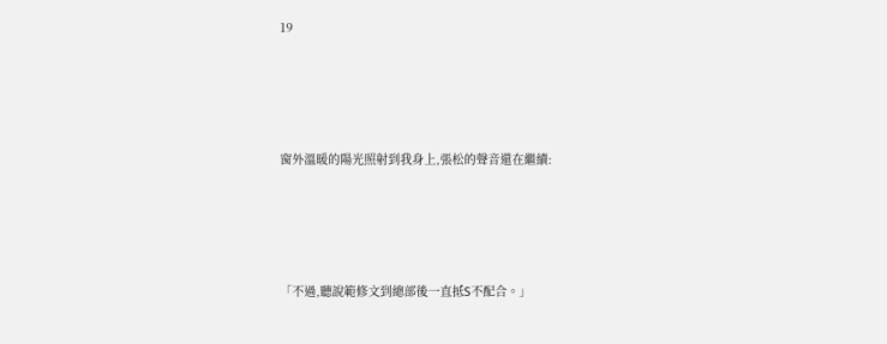19





窗外溫暖的陽光照射到我身上,張松的聲音還在繼續:





「不過,聽說範修文到總部後一直抵S不配合。」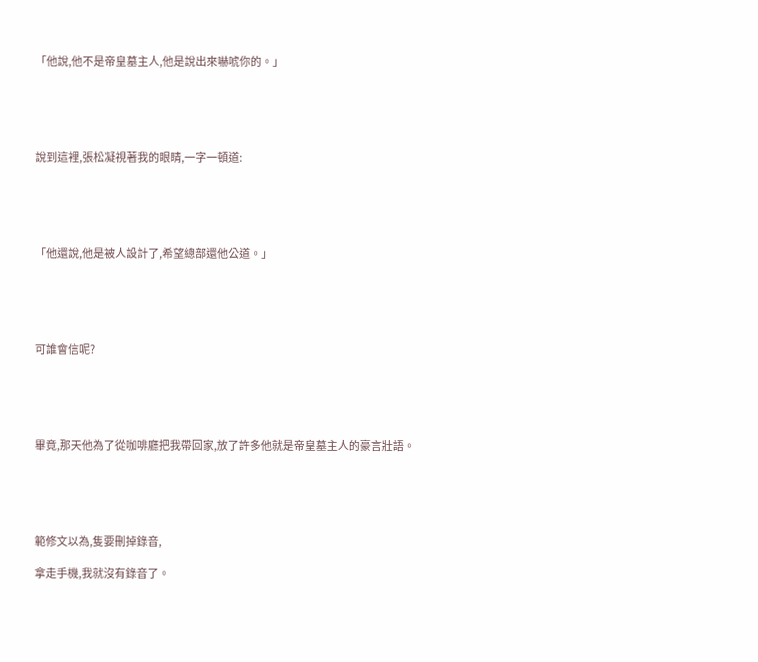「他說,他不是帝皇墓主人,他是說出來嚇唬你的。」





說到這裡,張松凝視著我的眼睛,一字一頓道:





「他還說,他是被人設計了,希望總部還他公道。」





可誰會信呢?





畢竟,那天他為了從咖啡廳把我帶回家,放了許多他就是帝皇墓主人的豪言壯語。





範修文以為,隻要刪掉錄音,

拿走手機,我就沒有錄音了。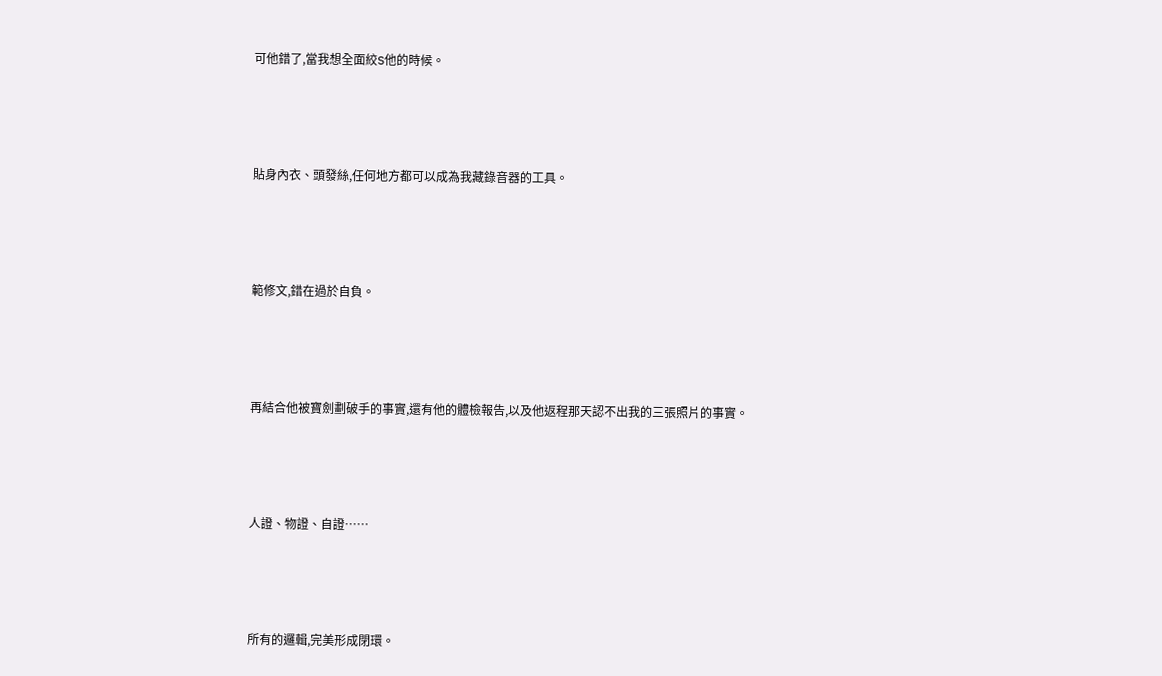可他錯了,當我想全面絞S他的時候。





貼身內衣、頭發絲,任何地方都可以成為我藏錄音器的工具。





範修文,錯在過於自負。





再結合他被寶劍劃破手的事實,還有他的體檢報告,以及他返程那天認不出我的三張照片的事實。





人證、物證、自證……





所有的邏輯,完美形成閉環。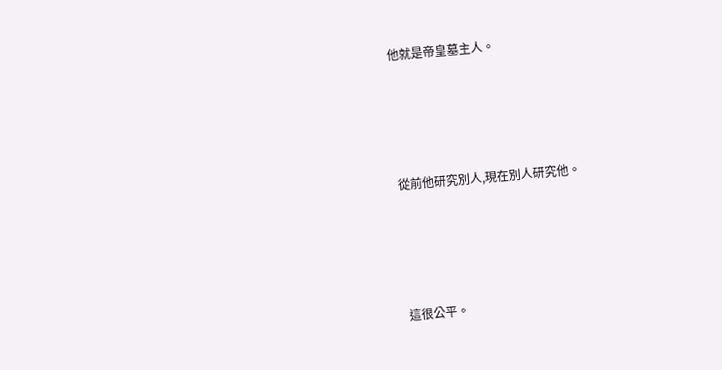他就是帝皇墓主人。





從前他研究別人,現在別人研究他。





這很公平。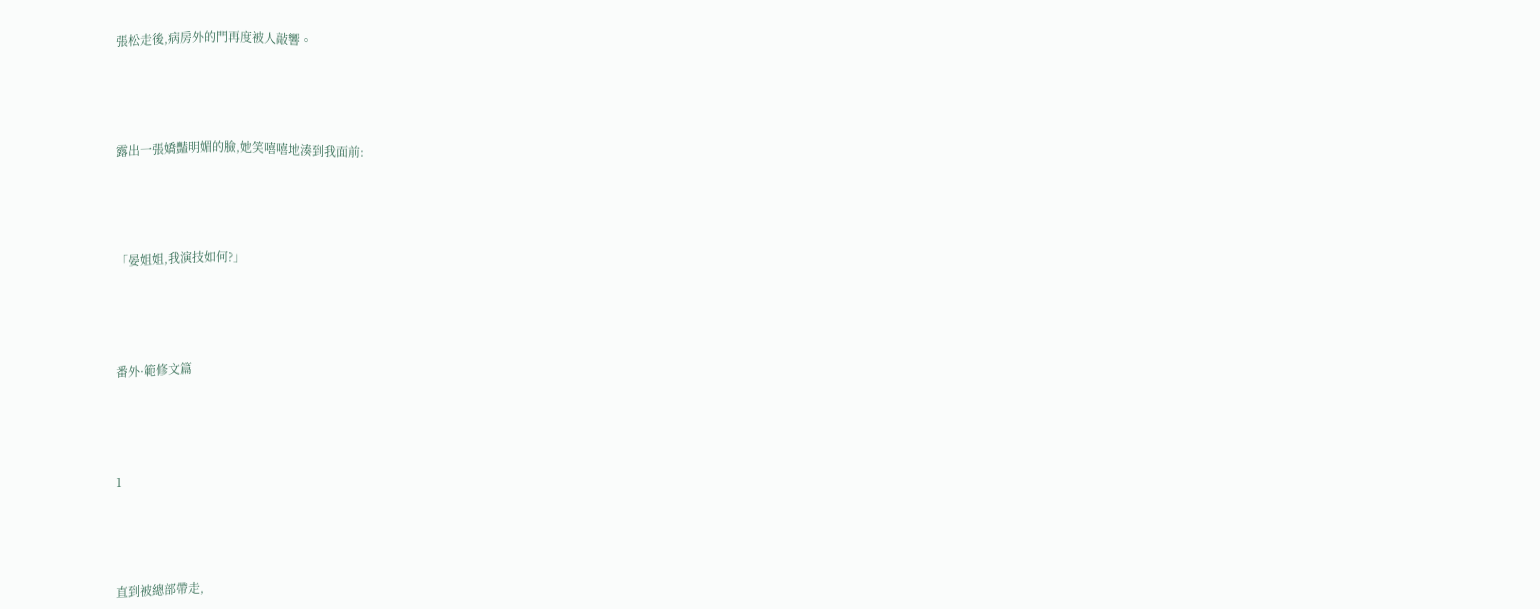張松走後,病房外的門再度被人敲響。





露出一張嬌豔明媚的臉,她笑嘻嘻地湊到我面前:





「晏姐姐,我演技如何?」





番外·範修文篇





1





直到被總部帶走,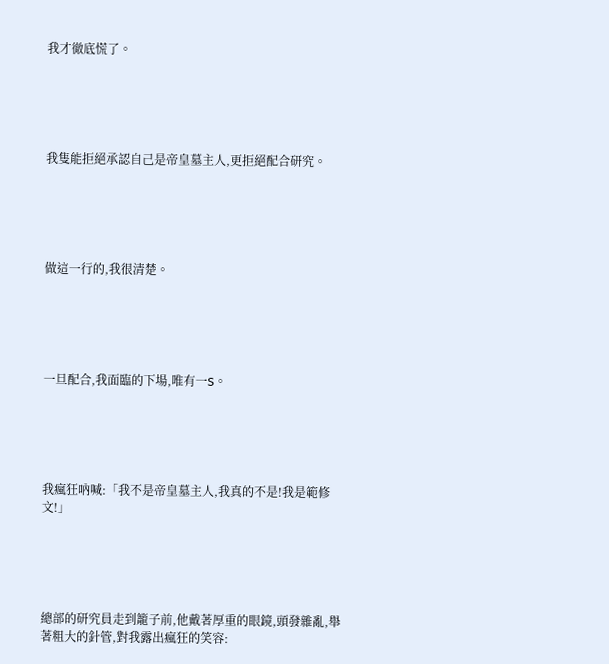我才徹底慌了。





我隻能拒絕承認自己是帝皇墓主人,更拒絕配合研究。





做這一行的,我很清楚。





一旦配合,我面臨的下場,唯有一S。





我瘋狂吶喊:「我不是帝皇墓主人,我真的不是!我是範修文!」





總部的研究員走到籠子前,他戴著厚重的眼鏡,頭發雜亂,舉著粗大的針管,對我露出瘋狂的笑容: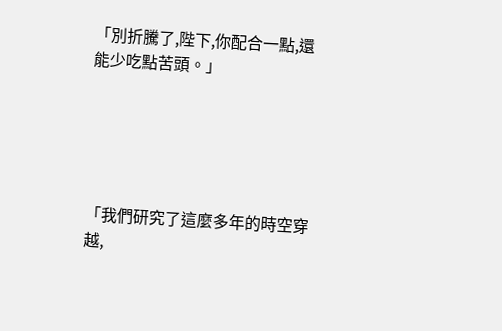「別折騰了,陛下,你配合一點,還能少吃點苦頭。」





「我們研究了這麼多年的時空穿越,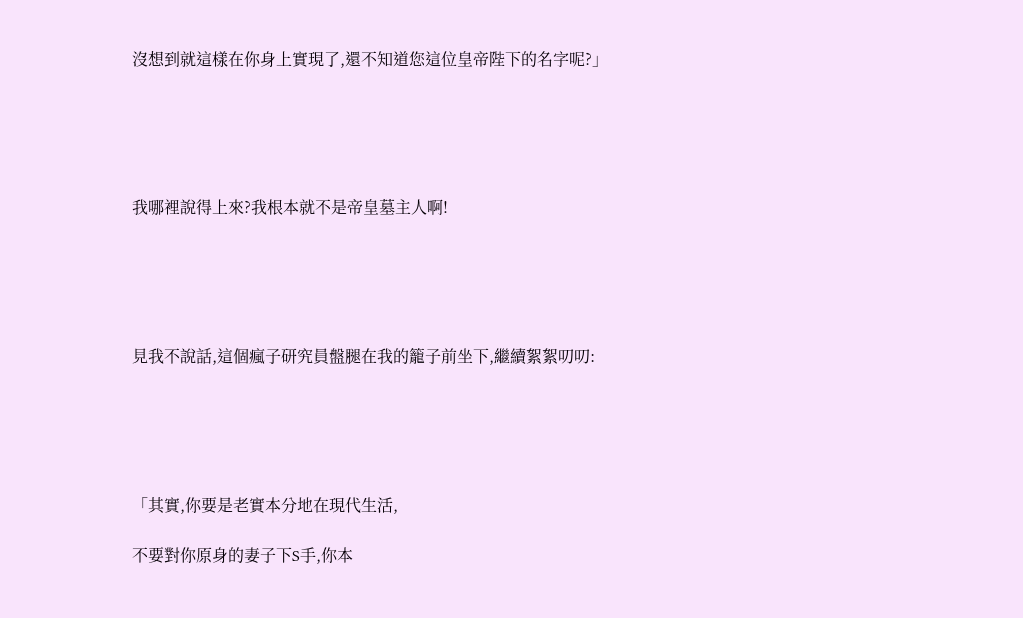沒想到就這樣在你身上實現了,還不知道您這位皇帝陛下的名字呢?」





我哪裡說得上來?我根本就不是帝皇墓主人啊!





見我不說話,這個瘋子研究員盤腿在我的籠子前坐下,繼續絮絮叨叨:





「其實,你要是老實本分地在現代生活,

不要對你原身的妻子下S手,你本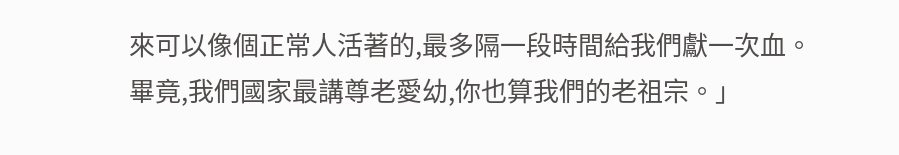來可以像個正常人活著的,最多隔一段時間給我們獻一次血。畢竟,我們國家最講尊老愛幼,你也算我們的老祖宗。」